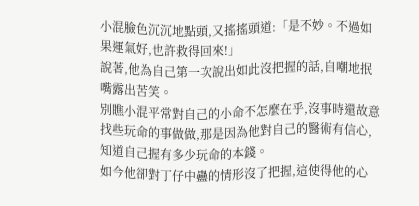小混臉色沉沉地點頭,又搖搖頭道:「是不妙。不過如果運氣好,也許救得回來!」
說著,他為自己第一次說出如此沒把握的話,自嘲地抿嘴露出苦笑。
別瞧小混平常對自己的小命不怎麼在乎,沒事時還故意找些玩命的事做做,那是因為他對自己的醫術有信心,知道自己握有多少玩命的本錢。
如今他卻對丁仔中蠱的情形沒了把握,這使得他的心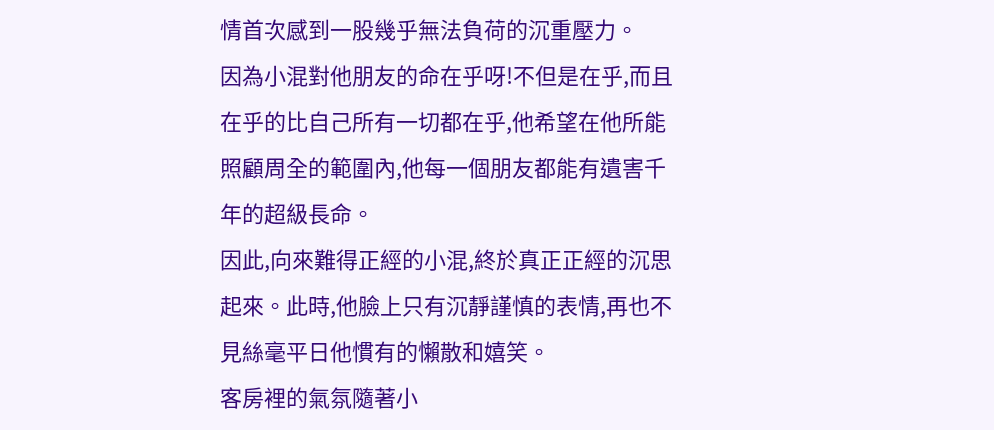情首次感到一股幾乎無法負荷的沉重壓力。
因為小混對他朋友的命在乎呀!不但是在乎,而且在乎的比自己所有一切都在乎,他希望在他所能照顧周全的範圍內,他每一個朋友都能有遺害千年的超級長命。
因此,向來難得正經的小混,終於真正正經的沉思起來。此時,他臉上只有沉靜謹慎的表情,再也不見絲毫平日他慣有的懶散和嬉笑。
客房裡的氣氛隨著小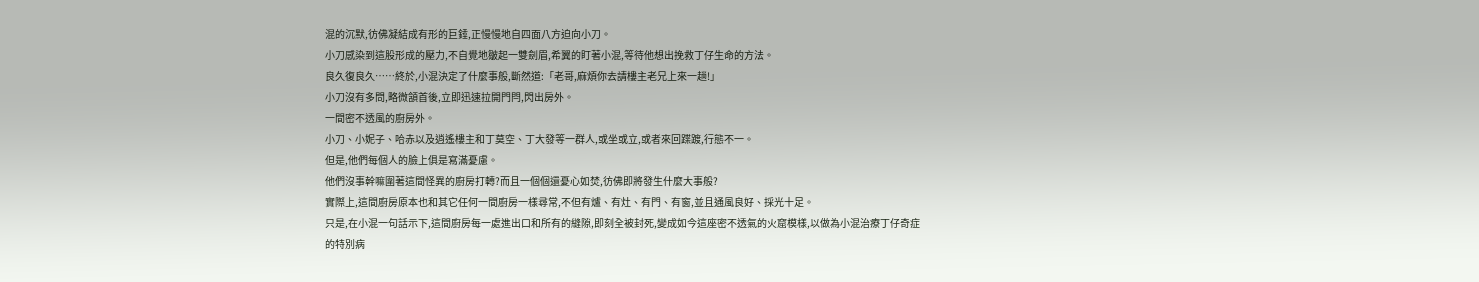混的沉默,彷佛凝結成有形的巨錘,正慢慢地自四面八方迫向小刀。
小刀感染到這股形成的壓力,不自覺地皺起一雙劍眉,希翼的盯著小混,等待他想出挽救丁仔生命的方法。
良久復良久……終於,小混決定了什麼事般,斷然道:「老哥,麻煩你去請樓主老兄上來一趟!」
小刀沒有多問,略微頷首後,立即迅速拉開門閂,閃出房外。
一間密不透風的廚房外。
小刀、小妮子、哈赤以及逍遙樓主和丁莫空、丁大發等一群人,或坐或立,或者來回蹀踱,行態不一。
但是,他們每個人的臉上俱是寫滿憂慮。
他們沒事幹嘛圍著這間怪異的廚房打轉?而且一個個還憂心如焚,彷佛即將發生什麼大事般?
實際上,這間廚房原本也和其它任何一間廚房一樣尋常,不但有爐、有灶、有門、有窗,並且通風良好、採光十足。
只是,在小混一句話示下,這間廚房每一處進出口和所有的縫隙,即刻全被封死,變成如今這座密不透氣的火窟模樣,以做為小混治療丁仔奇症的特別病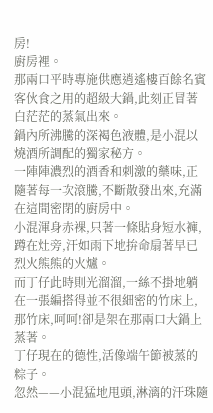房!
廚房裡。
那兩口平時專施供應逍遙樓百餘名賓客伙食之用的超級大鍋,此刻正冒著白茫茫的蒸氣出來。
鍋內所沸騰的深褐色液體,是小混以燒酒所調配的獨家秘方。
一陣陣濃烈的酒香和刺激的藥味,正隨著每一次滾騰,不斷散發出來,充滿在這間密閉的廚房中。
小混渾身赤裸,只著一條貼身短水褲,蹲在灶旁,汗如雨下地拚命扇著早已烈火熊熊的火爐。
而丁仔此時則光溜溜,一絲不掛地躺在一張編搭得並不很細密的竹床上,那竹床,呵呵!卻是架在那兩口大鍋上蒸著。
丁仔現在的德性,活像端午節被蒸的粽子。
忽然——小混猛地甩頭,淋漓的汗珠隨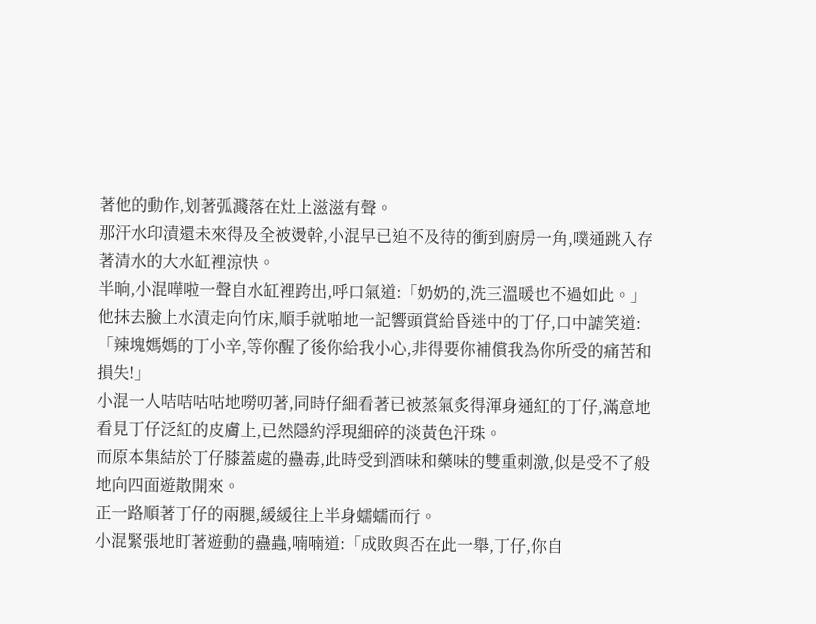著他的動作,划著弧濺落在灶上滋滋有聲。
那汗水印漬還未來得及全被燙幹,小混早已迫不及待的衝到廚房一角,噗通跳入存著清水的大水缸裡涼快。
半晌,小混嘩啦一聲自水缸裡跨出,呼口氣道:「奶奶的,洗三溫暖也不過如此。」
他抹去臉上水漬走向竹床,順手就啪地一記響頭賞給昏迷中的丁仔,口中謔笑道:「辣塊媽媽的丁小辛,等你醒了後你給我小心,非得要你補償我為你所受的痛苦和損失!」
小混一人咭咭咕咕地嘮叨著,同時仔細看著已被蒸氣炙得渾身通紅的丁仔,滿意地看見丁仔泛紅的皮膚上,已然隱約浮現細碎的淡黃色汗珠。
而原本集結於丁仔膝蓋處的蠱毒,此時受到酒味和藥味的雙重刺激,似是受不了般地向四面遊散開來。
正一路順著丁仔的兩腿,緩緩往上半身蠕蠕而行。
小混緊張地盯著遊動的蠱蟲,喃喃道:「成敗與否在此一舉,丁仔,你自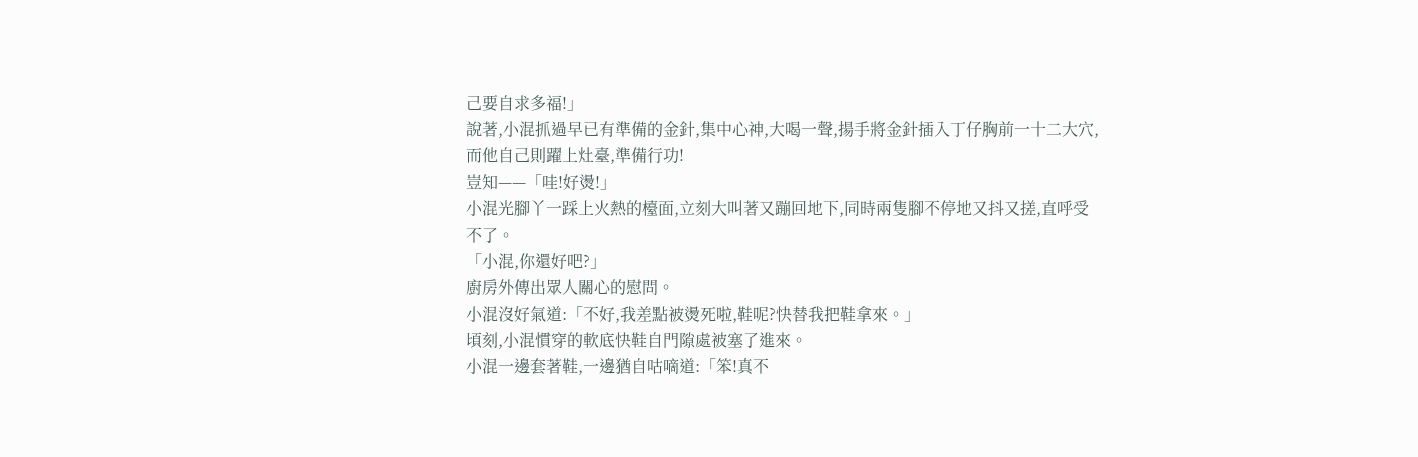己要自求多福!」
說著,小混抓過早已有準備的金針,集中心神,大喝一聲,揚手將金針插入丁仔胸前一十二大穴,而他自己則躍上灶臺,準備行功!
豈知——「哇!好燙!」
小混光腳丫一踩上火熱的檯面,立刻大叫著又蹦回地下,同時兩隻腳不停地又抖又搓,直呼受不了。
「小混,你還好吧?」
廚房外傳出眾人關心的慰問。
小混沒好氣道:「不好,我差點被燙死啦,鞋呢?快替我把鞋拿來。」
頃刻,小混慣穿的軟底快鞋自門隙處被塞了進來。
小混一邊套著鞋,一邊猶自咕嘀道:「笨!真不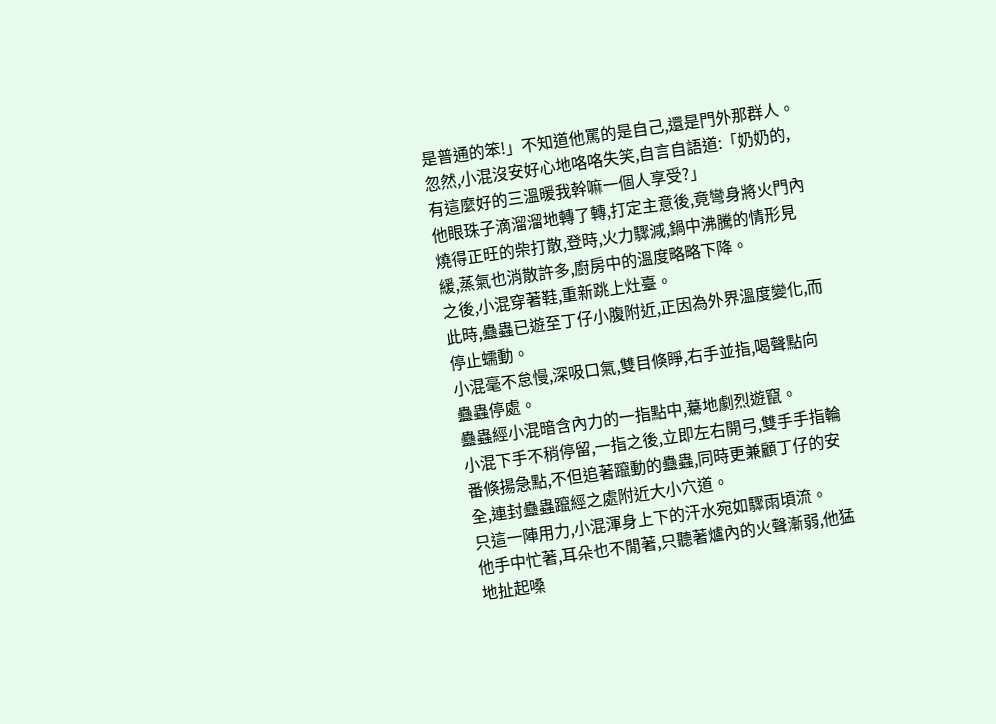是普通的笨!」不知道他罵的是自己,還是門外那群人。
忽然,小混沒安好心地咯咯失笑,自言自語道:「奶奶的,有這麼好的三溫暖我幹嘛一個人享受?」
他眼珠子滴溜溜地轉了轉,打定主意後,竟彎身將火門內燒得正旺的柴打散,登時,火力驟減,鍋中沸騰的情形見緩,蒸氣也消散許多,廚房中的溫度略略下降。
之後,小混穿著鞋,重新跳上灶臺。
此時,蠱蟲已遊至丁仔小腹附近,正因為外界溫度變化,而停止蠕動。
小混毫不怠慢,深吸口氣,雙目倏睜,右手並指,喝聲點向蠱蟲停處。
蠱蟲經小混暗含內力的一指點中,驀地劇烈遊竄。
小混下手不稍停留,一指之後,立即左右開弓,雙手手指輪番倏揚急點,不但追著躥動的蠱蟲,同時更兼顧丁仔的安全,連封蠱蟲躥經之處附近大小穴道。
只這一陣用力,小混渾身上下的汗水宛如驟雨頃流。
他手中忙著,耳朵也不閒著,只聽著爐內的火聲漸弱,他猛地扯起嗓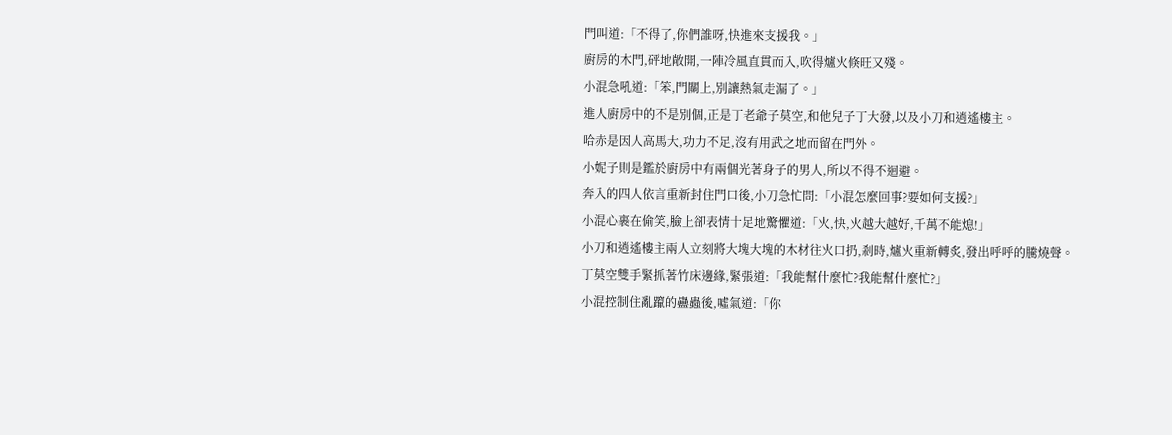門叫道:「不得了,你們誰呀,快進來支援我。」
廚房的木門,砰地敞開,一陣冷風直貫而入,吹得爐火倏旺又殘。
小混急吼道:「笨,門關上,別讓熱氣走漏了。」
進人廚房中的不是別個,正是丁老爺子莫空,和他兒子丁大發,以及小刀和逍遙樓主。
哈赤是因人高馬大,功力不足,沒有用武之地而留在門外。
小妮子則是鑑於廚房中有兩個光著身子的男人,所以不得不迴避。
奔入的四人依言重新封住門口後,小刀急忙問:「小混怎麼回事?要如何支援?」
小混心裹在偷笑,臉上卻表情十足地驚懼道:「火,快,火越大越好,千萬不能熄!」
小刀和逍遙樓主兩人立刻將大塊大塊的木材往火口扔,剎時,爐火重新轉炙,發出呼呼的騰燒聲。
丁莫空雙手緊抓著竹床邊緣,緊張道:「我能幫什麼忙?我能幫什麼忙?」
小混控制住亂躥的蠱蟲後,噓氣道:「你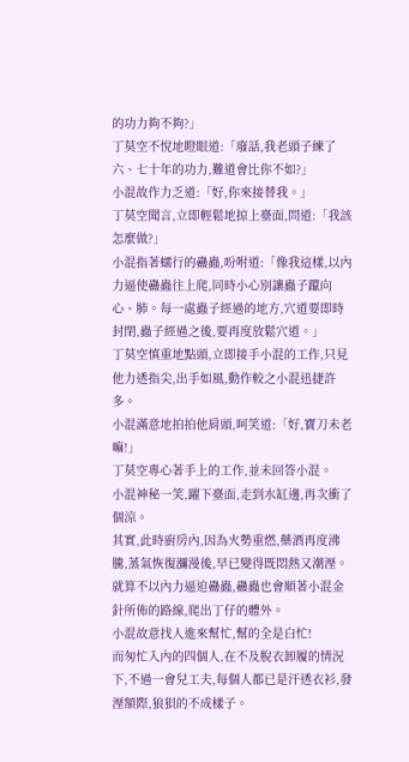的功力夠不夠?」
丁莫空不悅地瞪眼道:「廢話,我老頭子練了六、七十年的功力,難道會比你不如?」
小混故作力乏道:「好,你來接替我。」
丁莫空聞言,立即輕鬆地掠上臺面,問道:「我該怎麼做?」
小混指著蠕行的蠱蟲,吩咐道:「像我這樣,以內力逼使蠱蟲往上爬,同時小心別讓蟲子躥向心、肺。每一處蟲子經過的地方,穴道要即時封閉,蟲子經過之後,要再度放鬆穴道。」
丁莫空慎重地點頭,立即接手小混的工作,只見他力透指尖,出手如風,動作較之小混迅捷許多。
小混滿意地拍拍他肩頭,呵笑道:「好,寶刀未老嘛!」
丁莫空專心著手上的工作,並未回答小混。
小混神秘一笑,躍下臺面,走到水缸邊,再次衝了個涼。
其實,此時廚房內,因為火勢重燃,藥酒再度沸騰,蒸氣恢復瀰漫後,早已變得既悶熱又潮溼。
就算不以內力逼迫蠱蟲,蠱蟲也會順著小混金針所佈的路線,爬出丁仔的體外。
小混故意找人進來幫忙,幫的全是白忙!
而匆忙入內的四個人,在不及脫衣卸履的情況下,不過一會兒工夫,每個人都已是汗透衣衫,發溼額際,狼狽的不成樣子。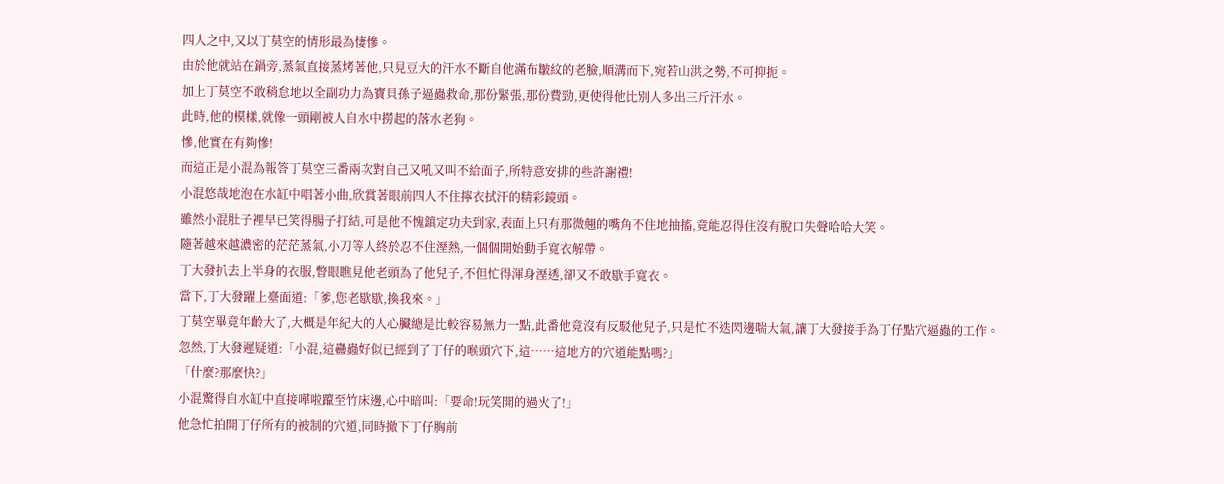四人之中,又以丁莫空的情形最為悽慘。
由於他就站在鍋旁,蒸氣直接蒸烤著他,只見豆大的汗水不斷自他滿布皺紋的老臉,順溝而下,宛若山洪之勢,不可抑扼。
加上丁莫空不敢稍怠地以全副功力為寶貝孫子逼蟲救命,那份緊張,那份費勁,更使得他比別人多出三斤汗水。
此時,他的模樣,就像一頭剛被人自水中撈起的落水老狗。
慘,他實在有夠慘!
而這正是小混為報答丁莫空三番兩次對自己又吼又叫不給面子,所特意安排的些許謝禮!
小混悠哉地泡在水缸中唱著小曲,欣賞著眼前四人不住擰衣拭汗的精彩鏡頭。
雖然小混肚子裡早已笑得腸子打結,可是他不愧鎮定功夫到家,表面上只有那微翹的嘴角不住地抽搐,竟能忍得住沒有脫口失聲哈哈大笑。
隨著越來越濃密的茫茫蒸氣,小刀等人終於忍不住溼熱,一個個開始動手寬衣解帶。
丁大發扒去上半身的衣服,瞥眼瞧見他老頭為了他兒子,不但忙得渾身溼透,卻又不敢歇手寬衣。
當下,丁大發躍上臺面道:「爹,您老歇歇,換我來。」
丁莫空畢竟年齡大了,大概是年紀大的人心臟總是比較容易無力一點,此番他竟沒有反駁他兒子,只是忙不迭閃邊喘大氣,讓丁大發接手為丁仔點穴逼蟲的工作。
忽然,丁大發遲疑道:「小混,這蠱蟲好似已經到了丁仔的喉頭穴下,這……這地方的穴道能點嗎?」
「什麼?那麼快?」
小混驚得自水缸中直接嘩啦躥至竹床邊,心中暗叫:「要命!玩笑開的過火了!」
他急忙拍開丁仔所有的被制的穴道,同時撤下丁仔胸前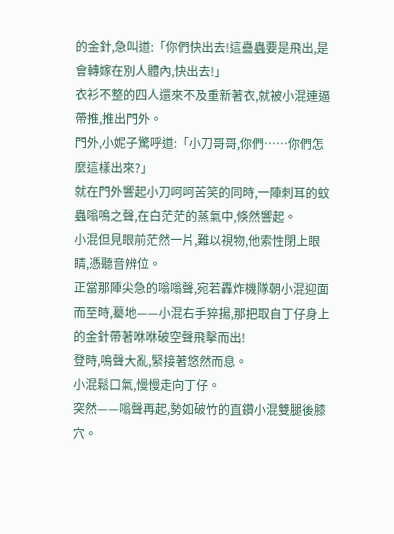的金針,急叫道:「你們快出去!這蠱蟲要是飛出,是會轉嫁在別人體內,快出去!」
衣衫不整的四人還來不及重新著衣,就被小混連逼帶推,推出門外。
門外,小妮子驚呼道:「小刀哥哥,你們……你們怎麼這樣出來?」
就在門外響起小刀呵呵苦笑的同時,一陣刺耳的蚊蟲嗡鳴之聲,在白茫茫的蒸氣中,倏然響起。
小混但見眼前茫然一片,難以視物,他索性閉上眼睛,憑聽音辨位。
正當那陣尖急的嗡嗡聲,宛若轟炸機隊朝小混迎面而至時,驀地——小混右手猝揚,那把取自丁仔身上的金針帶著咻咻破空聲飛擊而出!
登時,鳴聲大亂,緊接著悠然而息。
小混鬆口氣,慢慢走向丁仔。
突然——嗡聲再起,勢如破竹的直鑽小混雙腿後膝穴。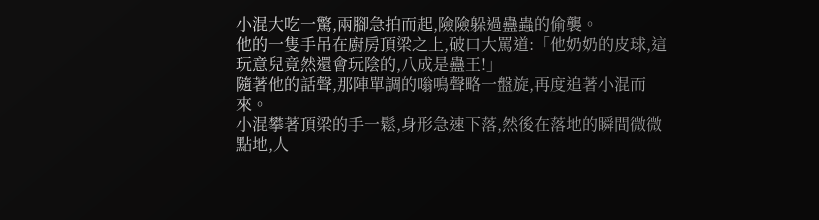小混大吃一驚,兩腳急拍而起,險險躲過蠱蟲的偷襲。
他的一隻手吊在廚房頂梁之上,破口大罵道:「他奶奶的皮球,這玩意兒竟然還會玩陰的,八成是蠱王!」
隨著他的話聲,那陣單調的嗡鳴聲略一盤旋,再度追著小混而來。
小混攀著頂梁的手一鬆,身形急速下落,然後在落地的瞬間微微點地,人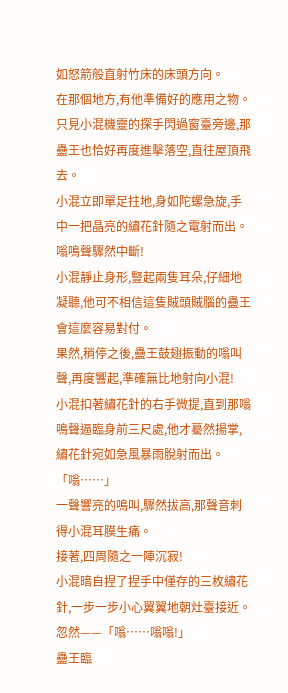如怒箭般直射竹床的床頭方向。
在那個地方,有他準備好的應用之物。
只見小混機靈的探手閃過窗臺旁邊,那蠱王也恰好再度進擊落空,直往屋頂飛去。
小混立即單足拄地,身如陀螺急旋,手中一把晶亮的繡花針隨之電射而出。
嗡鳴聲驟然中斷!
小混靜止身形,豎起兩隻耳朵,仔細地凝聽,他可不相信這隻賊頭賊腦的蠱王會這麼容易對付。
果然,稍停之後,蠱王鼓翅振動的嗡叫聲,再度響起,準確無比地射向小混!
小混扣著繡花針的右手微提,直到那嗡鳴聲逼臨身前三尺處,他才驀然揚掌,繡花針宛如急風暴雨脫射而出。
「嗡……」
一聲響亮的鳴叫,驟然拔高,那聲音刺得小混耳膜生痛。
接著,四周隨之一陣沉寂!
小混暗自捏了捏手中僅存的三枚繡花針,一步一步小心翼翼地朝灶臺接近。
忽然——「嗡……嗡嗡!」
蠱王臨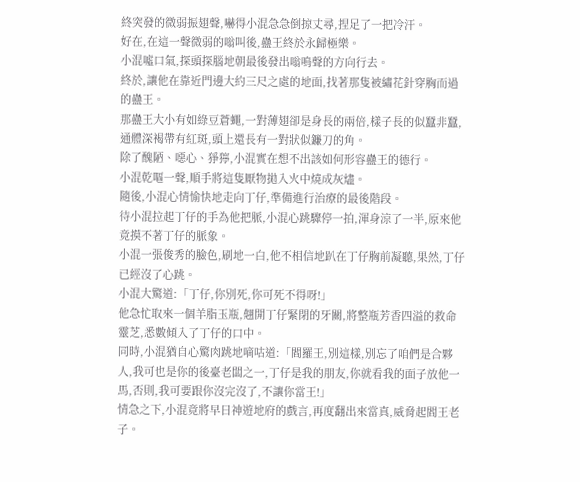終突發的微弱振翅聲,嚇得小混急急倒掠丈尋,捏足了一把冷汗。
好在,在這一聲微弱的嗡叫後,蠱王終於永歸極樂。
小混噓口氣,探頭探腦地朝最後發出嗡鳴聲的方向行去。
終於,讓他在靠近門邊大約三尺之處的地面,找著那隻被繡花針穿胸而過的蠱王。
那蠱王大小有如綠豆蒼蠅,一對薄翅卻是身長的兩倍,樣子長的似蠶非蠶,通體深褐帶有紅斑,頭上還長有一對狀似鐮刀的角。
除了醜陋、噁心、猙獰,小混實在想不出該如何形容蠱王的德行。
小混乾嘔一聲,順手將這隻厭物拋入火中燒成灰燼。
隨後,小混心情愉快地走向丁仔,準備進行治療的最後階段。
待小混拉起丁仔的手為他把脈,小混心跳驟停一拍,渾身涼了一半,原來他竟摸不著丁仔的脈象。
小混一張俊秀的臉色,刷地一白,他不相信地趴在丁仔胸前凝聽,果然,丁仔已經沒了心跳。
小混大驚道:「丁仔,你別死,你可死不得呀!」
他急忙取來一個羊脂玉瓶,翹開丁仔緊閉的牙關,將整瓶芳香四溢的救命靈芝,悉數傾入了丁仔的口中。
同時,小混猶自心驚肉跳地嘀咕道:「閻羅王,別這樣,別忘了咱們是合夥人,我可也是你的後臺老闆之一,丁仔是我的朋友,你就看我的面子放他一馬,否則,我可要跟你沒完沒了,不讓你當王!」
情急之下,小混竟將早日神遊地府的戲言,再度翻出來當真,威脅起閻王老子。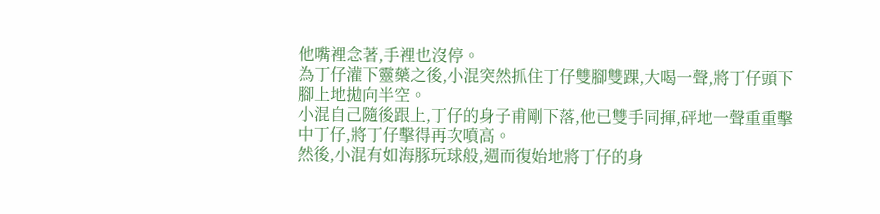他嘴裡念著,手裡也沒停。
為丁仔灌下靈藥之後,小混突然抓住丁仔雙腳雙踝,大喝一聲,將丁仔頭下腳上地拋向半空。
小混自己隨後跟上,丁仔的身子甫剛下落,他已雙手同揮,砰地一聲重重擊中丁仔,將丁仔擊得再次噴高。
然後,小混有如海豚玩球般,週而復始地將丁仔的身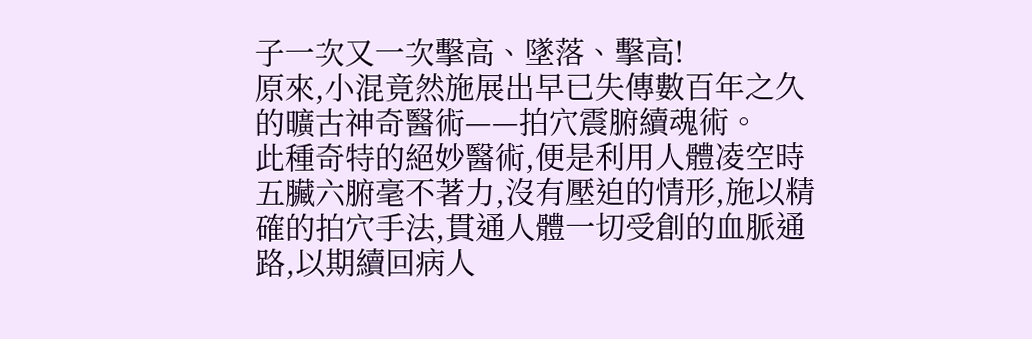子一次又一次擊高、墜落、擊高!
原來,小混竟然施展出早已失傳數百年之久的曠古神奇醫術——拍穴震腑續魂術。
此種奇特的絕妙醫術,便是利用人體凌空時五臟六腑毫不著力,沒有壓迫的情形,施以精確的拍穴手法,貫通人體一切受創的血脈通路,以期續回病人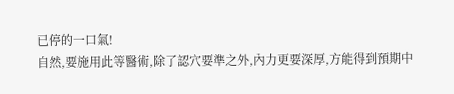已停的一口氣!
自然,要施用此等醫術,除了認穴要準之外,內力更要深厚,方能得到預期中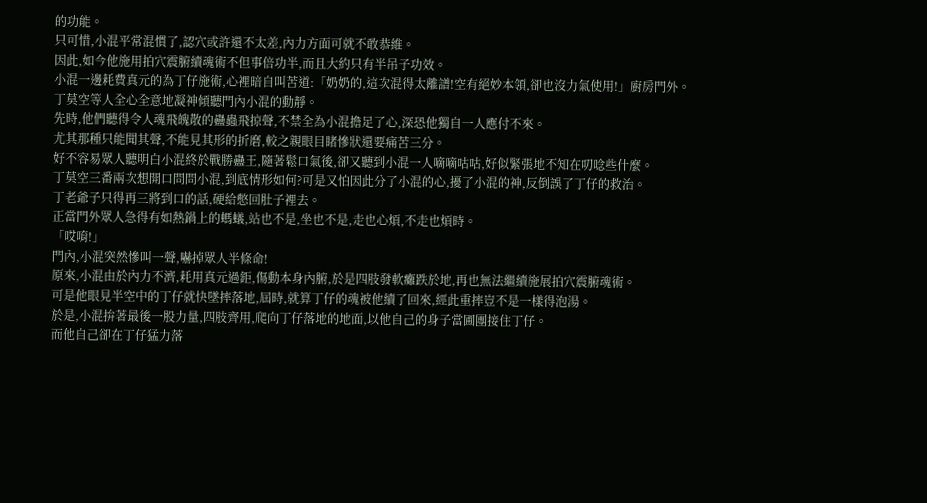的功能。
只可惜,小混平常混慣了,認穴或許還不太差,內力方面可就不敢恭維。
因此,如今他施用拍穴震腑續魂術不但事倍功半,而且大約只有半吊子功效。
小混一邊耗費真元的為丁仔施術,心裡暗自叫苦道:「奶奶的,這次混得太離譜!空有絕妙本領,卻也沒力氣使用!」廚房門外。
丁莫空等人全心全意地凝神傾聽門內小混的動靜。
先時,他們聽得令人魂飛魄散的蠱蟲飛掠聲,不禁全為小混擔足了心,深恐他獨自一人應付不來。
尤其那種只能聞其聲,不能見其形的折磨,較之親眼目睹慘狀還要痛苦三分。
好不容易眾人聽明白小混終於戰勝蠱王,隨著鬆口氣後,卻又聽到小混一人嘀嘀咕咕,好似緊張地不知在叨唸些什麼。
丁莫空三番兩次想開口問問小混,到底情形如何?可是又怕因此分了小混的心,擾了小混的神,反倒誤了丁仔的救治。
丁老爺子只得再三將到口的話,硬給憋回肚子裡去。
正當門外眾人急得有如熱鍋上的螞蟻,站也不是,坐也不是,走也心煩,不走也煩時。
「哎唷!」
門內,小混突然慘叫一聲,嚇掉眾人半條命!
原來,小混由於內力不濟,耗用真元過鉅,傷動本身內腑,於是四肢發軟癱跌於地,再也無法繼續施展拍穴震腑魂術。
可是他眼見半空中的丁仔就快墜摔落地,屆時,就算丁仔的魂被他續了回來,經此重摔豈不是一樣得泡湯。
於是,小混拚著最後一股力量,四肢齊用,爬向丁仔落地的地面,以他自己的身子當圃團接住丁仔。
而他自己卻在丁仔猛力落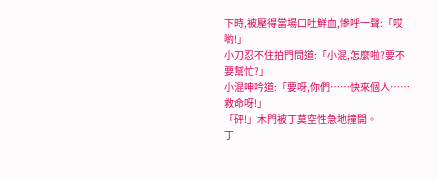下時,被壓得當場口吐鮮血,慘呼一聲:「哎喲!」
小刀忍不住拍門問道:「小混,怎麼啦?要不要幫忙?」
小混呻吟道:「要呀,你們……快來個人……救命呀!」
「砰!」木門被丁莫空性急地撞開。
丁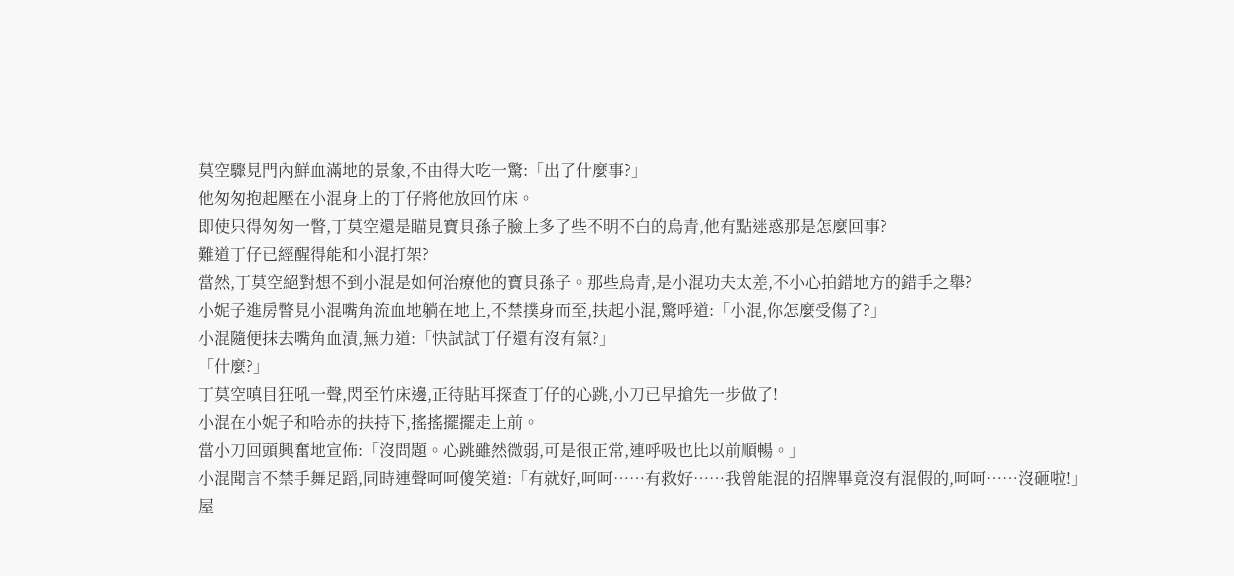莫空驟見門內鮮血滿地的景象,不由得大吃一驚:「出了什麼事?」
他匆匆抱起壓在小混身上的丁仔將他放回竹床。
即使只得匆匆一瞥,丁莫空還是瞄見寶貝孫子臉上多了些不明不白的烏青,他有點迷惑那是怎麼回事?
難道丁仔已經醒得能和小混打架?
當然,丁莫空絕對想不到小混是如何治療他的寶貝孫子。那些烏青,是小混功夫太差,不小心拍錯地方的錯手之舉?
小妮子進房瞥見小混嘴角流血地躺在地上,不禁撲身而至,扶起小混,驚呼道:「小混,你怎麼受傷了?」
小混隨便抹去嘴角血漬,無力道:「快試試丁仔還有沒有氣?」
「什麼?」
丁莫空嗔目狂吼一聲,閃至竹床邊,正待貼耳探查丁仔的心跳,小刀已早搶先一步做了!
小混在小妮子和哈赤的扶持下,搖搖擺擺走上前。
當小刀回頭興奮地宣佈:「沒問題。心跳雖然微弱,可是很正常,連呼吸也比以前順暢。」
小混聞言不禁手舞足蹈,同時連聲呵呵傻笑道:「有就好,呵呵……有救好……我曾能混的招牌畢竟沒有混假的,呵呵……沒砸啦!」
屋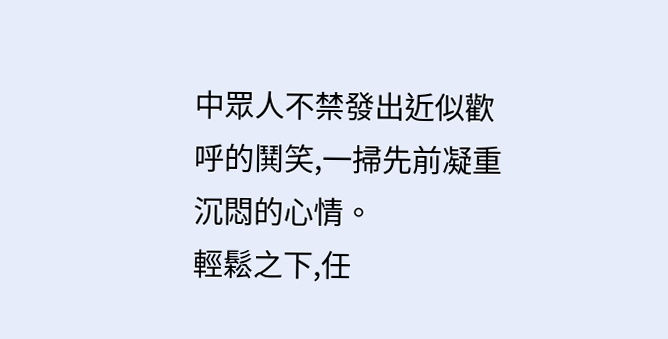中眾人不禁發出近似歡呼的鬨笑,一掃先前凝重沉悶的心情。
輕鬆之下,任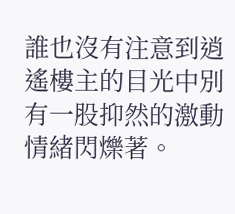誰也沒有注意到逍遙樓主的目光中別有一股抑然的激動情緒閃爍著。